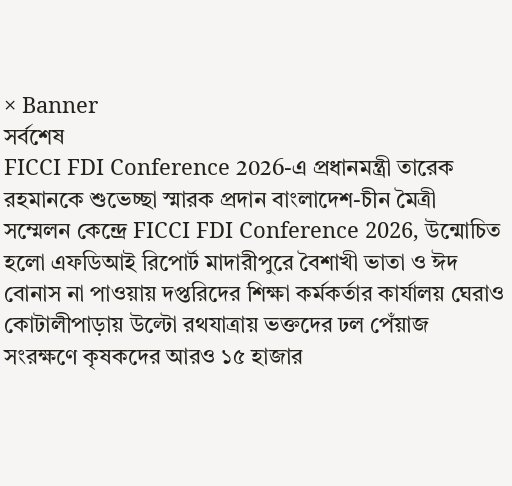× Banner
সর্বশেষ
FICCI FDI Conference 2026-এ প্রধানমন্ত্রী তারেক রহমানকে শুভেচ্ছা স্মারক প্রদান বাংলাদেশ-চীন মৈত্রী সম্মেলন কেন্দ্রে FICCI FDI Conference 2026, উন্মোচিত হলো এফডিআই রিপোর্ট মাদারীপুরে বৈশাখী ভাতা ও ঈদ বোনাস না পাওয়ায় দপ্তরিদের শিক্ষা কর্মকর্তার কার্যালয় ঘেরাও কোটালীপাড়ায় উল্টো রথযাত্রায় ভক্তদের ঢল পেঁয়াজ সংরক্ষণে কৃষকদের আরও ১৫ হাজার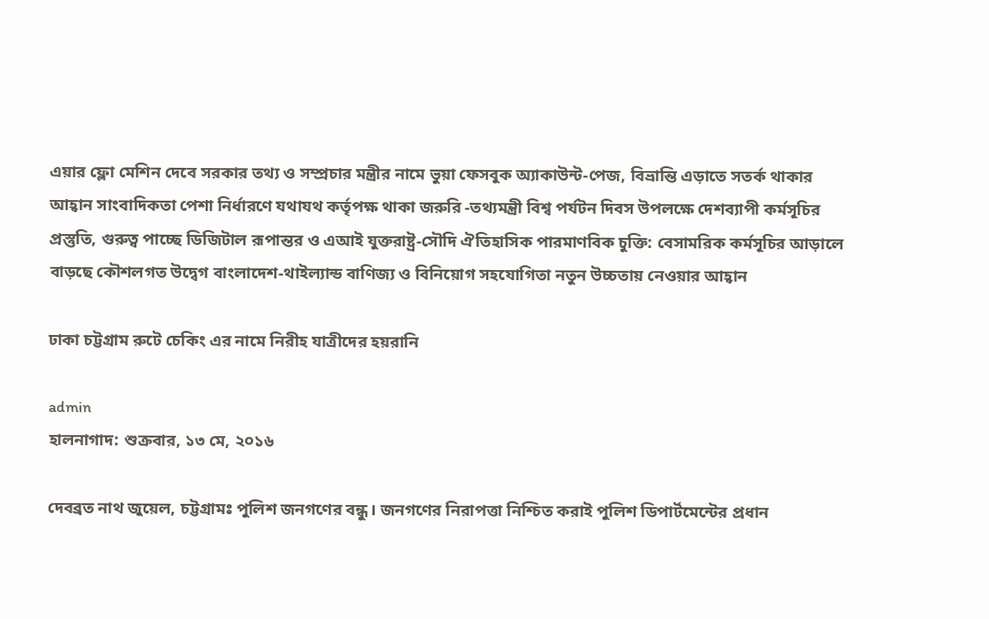এয়ার ফ্লো মেশিন দেবে সরকার তথ্য ও সম্প্রচার মন্ত্রীর নামে ভুয়া ফেসবুক অ্যাকাউন্ট-পেজ, বিভ্রান্তি এড়াতে সতর্ক থাকার আহ্বান সাংবাদিকতা পেশা নির্ধারণে যথাযথ কর্তৃপক্ষ থাকা জরুরি -তথ্যমন্ত্রী বিশ্ব পর্যটন দিবস উপলক্ষে দেশব্যাপী কর্মসূচির প্রস্তুতি, গুরুত্ব পাচ্ছে ডিজিটাল রূপান্তর ও এআই যুক্তরাষ্ট্র-সৌদি ঐতিহাসিক পারমাণবিক চুক্তি: বেসামরিক কর্মসূচির আড়ালে বাড়ছে কৌশলগত উদ্বেগ বাংলাদেশ-থাইল্যান্ড বাণিজ্য ও বিনিয়োগ সহযোগিতা নতুন উচ্চতায় নেওয়ার আহ্বান

ঢাকা চট্টগ্রাম রুটে চেকিং এর নামে নিরীহ যাত্রীদের হয়রানি

admin
হালনাগাদ: শুক্রবার, ১৩ মে, ২০১৬

দেবব্রত নাথ জুয়েল, চট্টগ্রামঃ পুলিশ জনগণের বন্ধু। জনগণের নিরাপত্তা নিশ্চিত করাই পুলিশ ডিপার্টমেন্টের প্রধান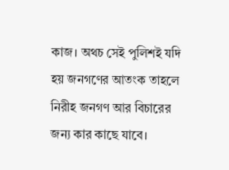কাজ। অথচ সেই পুলিশই যদি হয় জনগণের আতংক তাহলে নিরীহ জনগণ আর বিচারের জন্য কার কাছে যাবে।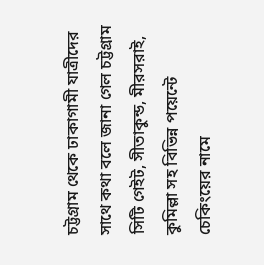চট্টগ্রাম থেকে ঢাকাগামী যাত্রীদের সাথে কথা বলে জানা গেল চট্টগ্রাম সিটি গেইট, সীতাকুন্ড, মীরসরাই, কুমিল্লা সহ বিভিন্ন পয়েন্টে চেকিংয়ের নামে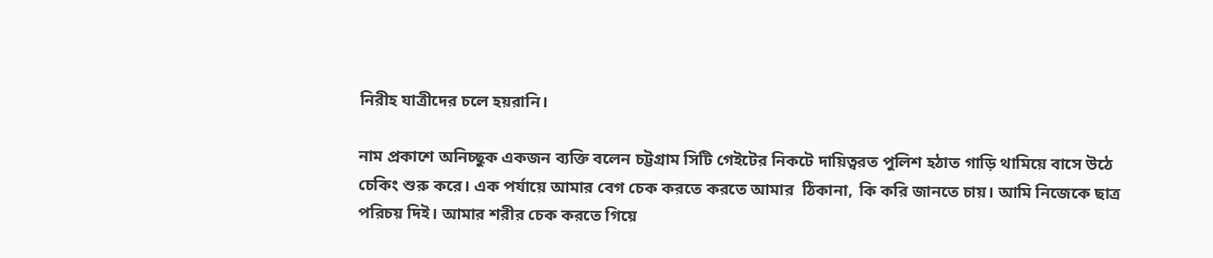নিরীহ যাত্রীদের চলে হয়রানি।

নাম প্রকাশে অনিচ্ছুক একজন ব্যক্তি বলেন চট্টগ্রাম সিটি গেইটের নিকটে দায়িত্বরত পুলিশ হঠাত গাড়ি থামিয়ে বাসে উঠে চেকিং শুরু করে। এক পর্যায়ে আমার বেগ চেক করতে করতে আমার  ঠিকানা, কি করি জানতে চায়। আমি নিজেকে ছাত্র পরিচয় দিই। আমার শরীর চেক করতে গিয়ে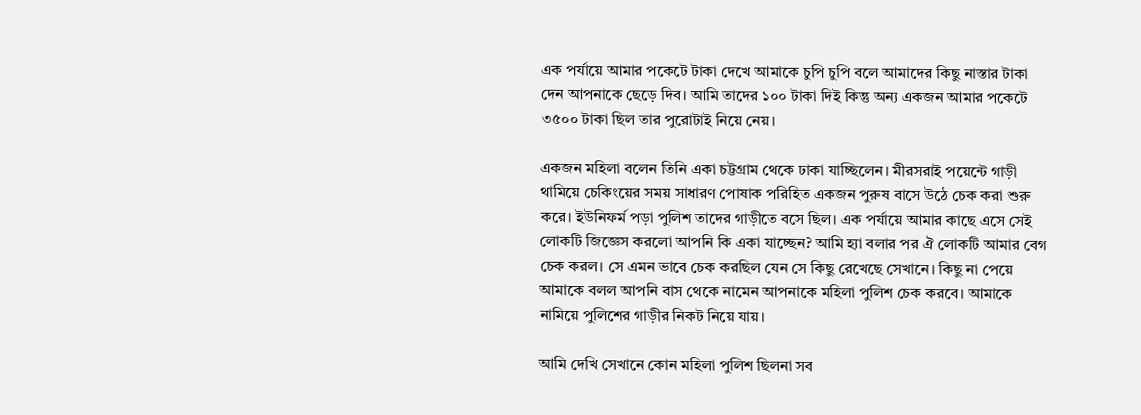এক পর্যায়ে আমার পকেটে টাকা দেখে আমাকে চুপি চুপি বলে আমাদের কিছু নাস্তার টাকা দেন আপনাকে ছেড়ে দিব। আমি তাদের ১০০ টাকা দিই কিন্তু অন্য একজন আমার পকেটে ৩৫০০ টাকা ছিল তার পুরোটাই নিয়ে নেয়।

একজন মহিলা বলেন তিনি একা চট্টগ্রাম থেকে ঢাকা যাচ্ছিলেন। মীরসরাই পয়েন্টে গাড়ী থামিয়ে চেকিংয়ের সময় সাধারণ পোষাক পরিহিত একজন পুরুষ বাসে উঠে চেক করা শুরু করে। ইউনিফর্ম পড়া পুলিশ তাদের গাড়ীতে বসে ছিল। এক পর্যায়ে আমার কাছে এসে সেই লোকটি জিজ্ঞেস করলো আপনি কি একা যাচ্ছেন? আমি হ্যা বলার পর ঐ লোকটি আমার বেগ চেক করল। সে এমন ভাবে চেক করছিল যেন সে কিছু রেখেছে সেখানে। কিছু না পেয়ে আমাকে বলল আপনি বাস থেকে নামেন আপনাকে মহিলা পুলিশ চেক করবে। আমাকে নামিয়ে পুলিশের গাড়ীর নিকট নিয়ে যায়।

আমি দেখি সেখানে কোন মহিলা পুলিশ ছিলনা সব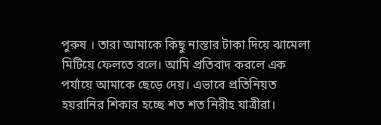পুরুষ । তারা আমাকে কিছু নাস্তার টাকা দিয়ে ঝামেলা মিটিয়ে ফেলতে বলে। আমি প্রতিবাদ করলে এক পর্যায়ে আমাকে ছেড়ে দেয়। এভাবে প্রতিনিয়ত হয়রানির শিকার হচ্ছে শত শত নিরীহ যাত্রীরা।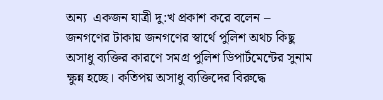অন্য  একজন যাত্রী দু:খ প্রকাশ করে বলেন – জনগণের টাকায় জনগণের স্বার্থে পুলিশ অথচ কিছু অসাধু ব্যক্তির কারণে সমগ্র পুলিশ ডিপার্টমেন্টের সুনাম ক্ষুন্ন হচ্ছে। কতিপয় অসাধু ব্যক্তিদের বিরুদ্ধে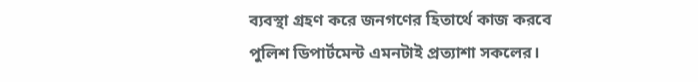ব্যবস্থা গ্রহণ করে জনগণের হিতার্থে কাজ করবে পুলিশ ডিপার্টমেন্ট এমনটাই প্রত্যাশা সকলের।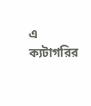এ ক্যটাগরির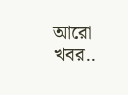আরো খবর..